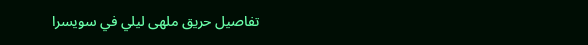تفاصيل حريق ملهى ليلي في سويسرا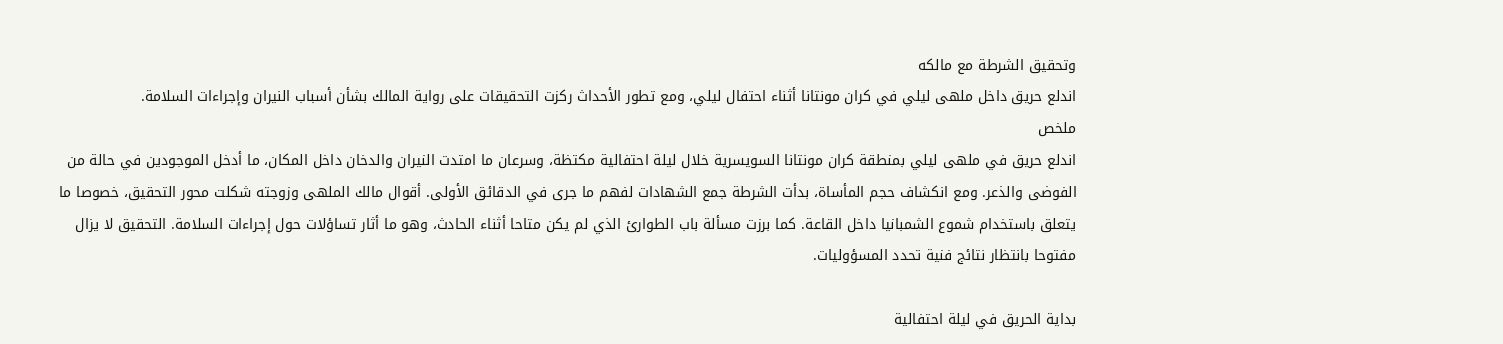وتحقيق الشرطة مع مالكه
اندلع حريق داخل ملهى ليلي في كران مونتانا أثناء احتفال ليلي، ومع تطور الأحداث ركزت التحقيقات على رواية المالك بشأن أسباب النيران وإجراءات السلامة.
ملخص
اندلع حريق في ملهى ليلي بمنطقة كران مونتانا السويسرية خلال ليلة احتفالية مكتظة، وسرعان ما امتدت النيران والدخان داخل المكان، ما أدخل الموجودين في حالة من الفوضى والذعر. ومع انكشاف حجم المأساة، بدأت الشرطة جمع الشهادات لفهم ما جرى في الدقائق الأولى. أقوال مالك الملهى وزوجته شكلت محور التحقيق، خصوصا ما يتعلق باستخدام شموع الشمبانيا داخل القاعة. كما برزت مسألة باب الطوارئ الذي لم يكن متاحا أثناء الحادث، وهو ما أثار تساؤلات حول إجراءات السلامة. التحقيق لا يزال مفتوحا بانتظار نتائج فنية تحدد المسؤوليات.

بداية الحريق في ليلة احتفالية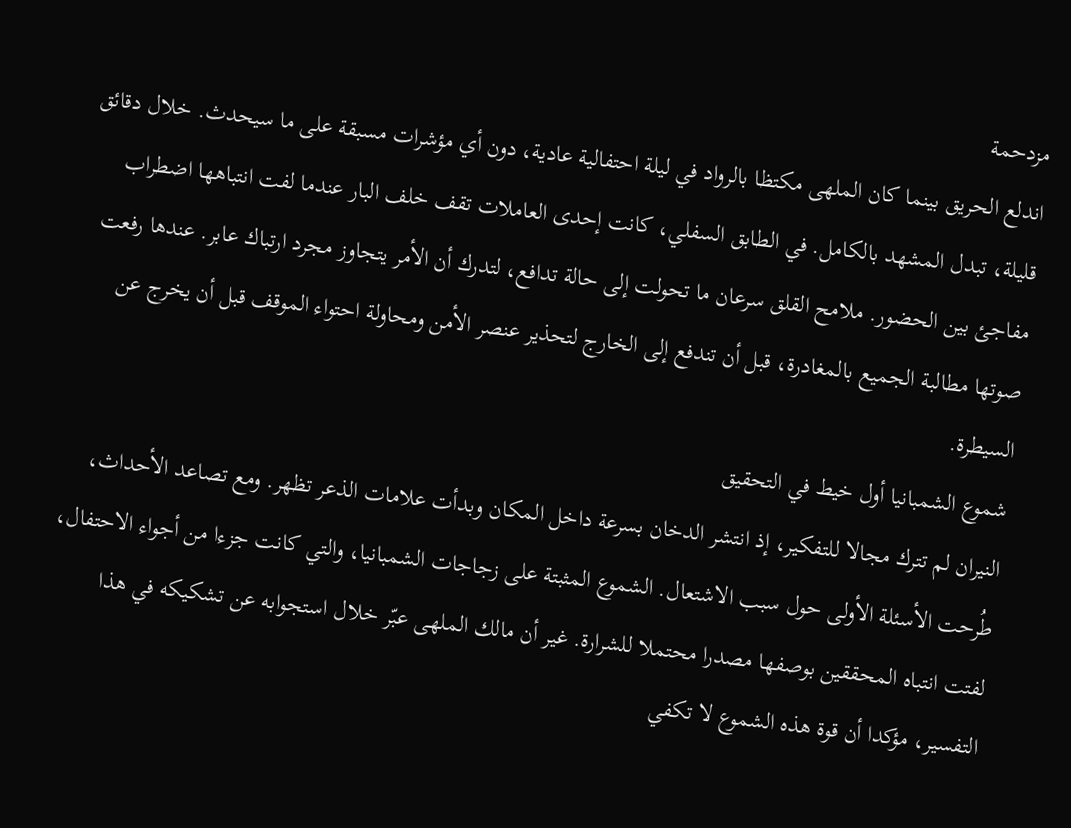مزدحمة
اندلع الحريق بينما كان الملهى مكتظا بالرواد في ليلة احتفالية عادية، دون أي مؤشرات مسبقة على ما سيحدث. خلال دقائق قليلة، تبدل المشهد بالكامل. في الطابق السفلي، كانت إحدى العاملات تقف خلف البار عندما لفت انتباهها اضطراب مفاجئ بين الحضور. ملامح القلق سرعان ما تحولت إلى حالة تدافع، لتدرك أن الأمر يتجاوز مجرد ارتباك عابر. عندها رفعت صوتها مطالبة الجميع بالمغادرة، قبل أن تندفع إلى الخارج لتحذير عنصر الأمن ومحاولة احتواء الموقف قبل أن يخرج عن السيطرة.
شموع الشمبانيا أول خيط في التحقيق
النيران لم تترك مجالا للتفكير، إذ انتشر الدخان بسرعة داخل المكان وبدأت علامات الذعر تظهر. ومع تصاعد الأحداث، طُرحت الأسئلة الأولى حول سبب الاشتعال. الشموع المثبتة على زجاجات الشمبانيا، والتي كانت جزءا من أجواء الاحتفال، لفتت انتباه المحققين بوصفها مصدرا محتملا للشرارة. غير أن مالك الملهى عبّر خلال استجوابه عن تشكيكه في هذا التفسير، مؤكدا أن قوة هذه الشموع لا تكفي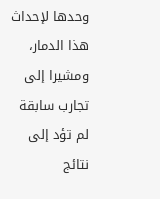وحدها لإحداث هذا الدمار، ومشيرا إلى تجارب سابقة لم تؤد إلى نتائج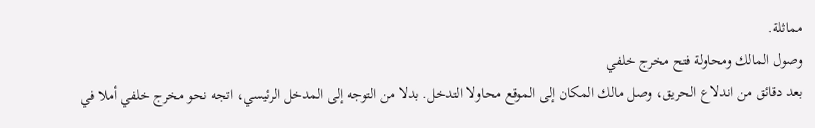مماثلة.
وصول المالك ومحاولة فتح مخرج خلفي
بعد دقائق من اندلاع الحريق، وصل مالك المكان إلى الموقع محاولا التدخل. بدلا من التوجه إلى المدخل الرئيسي، اتجه نحو مخرج خلفي أملا في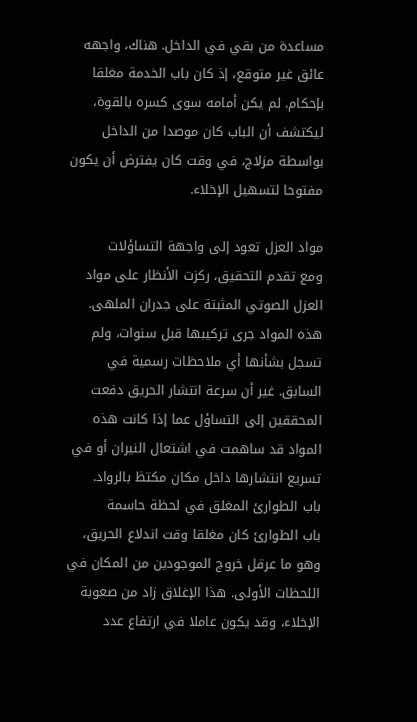مساعدة من بقي في الداخل. هناك، واجهه عائق غير متوقع، إذ كان باب الخدمة مغلقا بإحكام. لم يكن أمامه سوى كسره بالقوة، ليكتشف أن الباب كان موصدا من الداخل بواسطة مزلاج، في وقت كان يفترض أن يكون مفتوحا لتسهيل الإخلاء.

مواد العزل تعود إلى واجهة التساؤلات
ومع تقدم التحقيق، ركزت الأنظار على مواد العزل الصوتي المثبتة على جدران الملهى. هذه المواد جرى تركيبها قبل سنوات، ولم تسجل بشأنها أي ملاحظات رسمية في السابق. غير أن سرعة انتشار الحريق دفعت المحققين إلى التساؤل عما إذا كانت هذه المواد قد ساهمت في اشتعال النيران أو في تسريع انتشارها داخل مكان مكتظ بالرواد.
باب الطوارئ المغلق في لحظة حاسمة
باب الطوارئ كان مغلقا وقت اندلاع الحريق، وهو ما عرقل خروج الموجودين من المكان في اللحظات الأولى. هذا الإغلاق زاد من صعوبة الإخلاء، وقد يكون عاملا في ارتفاع عدد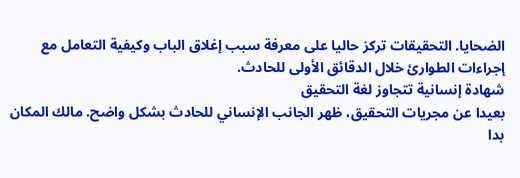الضحايا. التحقيقات تركز حاليا على معرفة سبب إغلاق الباب وكيفية التعامل مع إجراءات الطوارئ خلال الدقائق الأولى للحادث.
شهادة إنسانية تتجاوز لغة التحقيق
بعيدا عن مجريات التحقيق، ظهر الجانب الإنساني للحادث بشكل واضح. مالك المكان بدا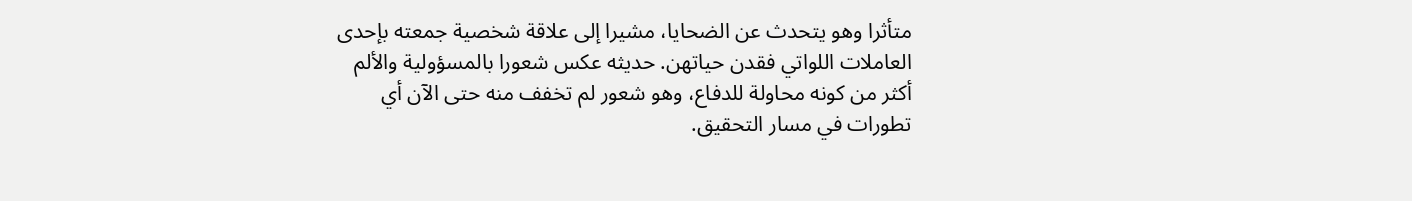متأثرا وهو يتحدث عن الضحايا، مشيرا إلى علاقة شخصية جمعته بإحدى العاملات اللواتي فقدن حياتهن. حديثه عكس شعورا بالمسؤولية والألم أكثر من كونه محاولة للدفاع، وهو شعور لم تخفف منه حتى الآن أي تطورات في مسار التحقيق.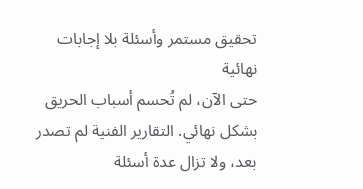تحقيق مستمر وأسئلة بلا إجابات نهائية
حتى الآن، لم تُحسم أسباب الحريق بشكل نهائي. التقارير الفنية لم تصدر بعد، ولا تزال عدة أسئلة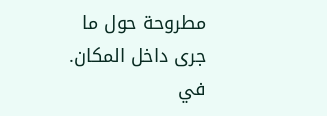مطروحة حول ما جرى داخل المكان. في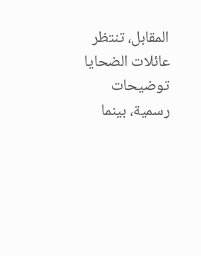المقابل، تنتظر عائلات الضحايا توضيحات رسمية، بينما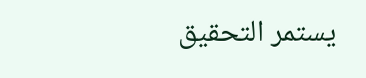يستمر التحقيق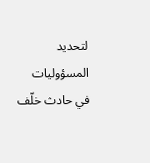لتحديد المسؤوليات في حادث خلّف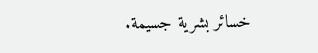خسائر بشرية جسيمة.